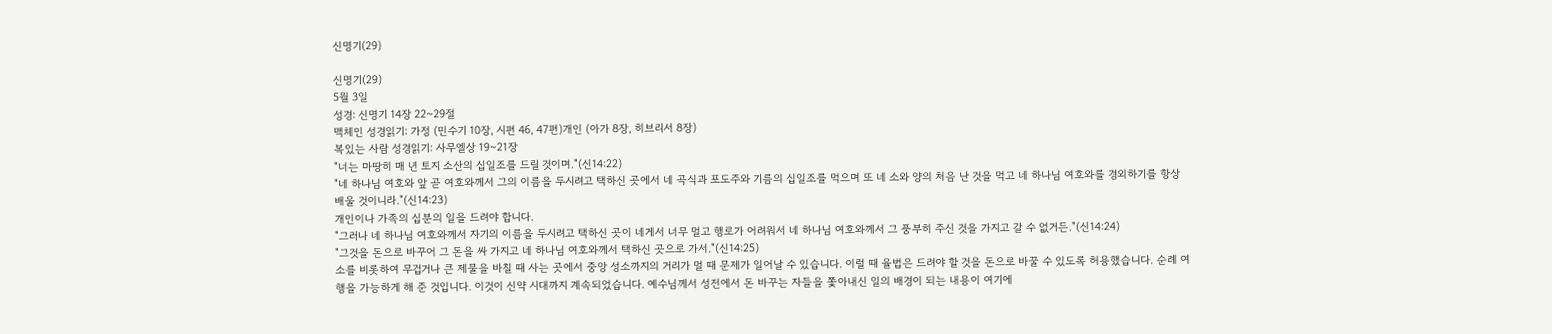신명기(29)

신명기(29)
5월 3일
성경: 신명기 14장 22~29절
맥체인 성경읽기: 가정 (민수기 10장, 시편 46, 47편)개인 (아가 8장, 히브리서 8장)
복있는 사람 성경읽기: 사무엘상 19~21장
"너는 마땅히 매 년 토지 소산의 십일조를 드릴 것이며."(신14:22)
"네 하나님 여호와 앞 곧 여호와께서 그의 이름을 두시려고 택하신 곳에서 네 곡식과 포도주와 기름의 십일조를 먹으며 또 네 소와 양의 처음 난 것을 먹고 네 하나님 여호와를 경외하기를 항상 배울 것이니라."(신14:23)
개인이나 가족의 십분의 일을 드려야 합니다.
"그러나 네 하나님 여호와께서 자기의 이름을 두시려고 택하신 곳이 네게서 너무 멀고 행로가 어려워서 네 하나님 여호와께서 그 풍부히 주신 것을 가지고 갈 수 없거든."(신14:24)
"그것을 돈으로 바꾸어 그 돈을 싸 가지고 네 하나님 여호와께서 택하신 곳으로 가서."(신14:25)
소를 비롯하여 무겁거나 큰 제물을 바칠 때 사는 곳에서 중앙 성소까지의 거리가 멀 때 문제가 일어날 수 있습니다. 이럴 때 율법은 드려야 할 것을 돈으로 바꿀 수 있도록 허용했습니다. 순례 여행을 가능하게 해 준 것입니다. 이것이 신약 시대까지 계속되었습니다. 예수님께서 성전에서 돈 바꾸는 자들을 쫓아내신 일의 배경이 되는 내용이 여기에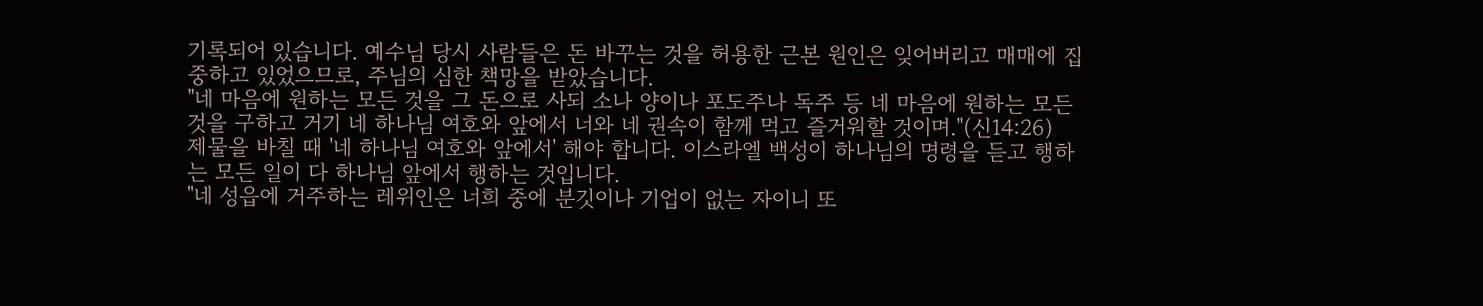기록되어 있습니다. 예수님 당시 사람들은 돈 바꾸는 것을 허용한 근본 원인은 잊어버리고 매매에 집중하고 있었으므로, 주님의 심한 책망을 받았습니다.
"네 마음에 원하는 모든 것을 그 돈으로 사되 소나 양이나 포도주나 독주 등 네 마음에 원하는 모든 것을 구하고 거기 네 하나님 여호와 앞에서 너와 네 권속이 함께 먹고 즐거워할 것이며."(신14:26)
제물을 바칠 때 '네 하나님 여호와 앞에서' 해야 합니다. 이스라엘 백성이 하나님의 명령을 듣고 행하는 모든 일이 다 하나님 앞에서 행하는 것입니다.
"네 성읍에 거주하는 레위인은 너희 중에 분깃이나 기업이 없는 자이니 또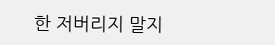한 저버리지 말지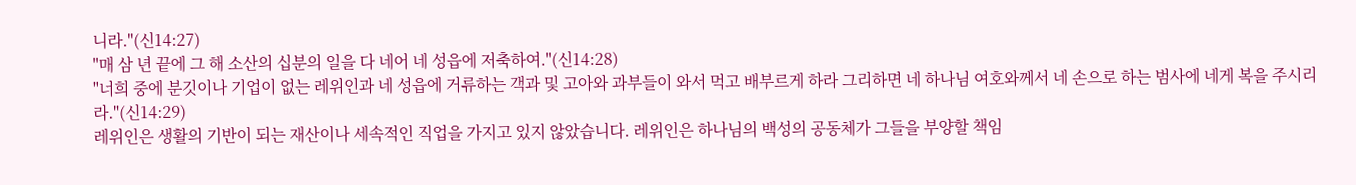니라."(신14:27)
"매 삼 년 끝에 그 해 소산의 십분의 일을 다 네어 네 성읍에 저축하여."(신14:28)
"너희 중에 분깃이나 기업이 없는 레위인과 네 성읍에 거류하는 객과 및 고아와 과부들이 와서 먹고 배부르게 하라 그리하면 네 하나님 여호와께서 네 손으로 하는 범사에 네게 복을 주시리라."(신14:29)
레위인은 생활의 기반이 되는 재산이나 세속적인 직업을 가지고 있지 않았습니다. 레위인은 하나님의 백성의 공동체가 그들을 부양할 책임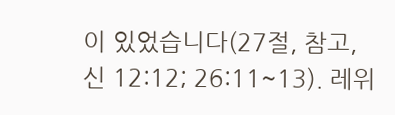이 있었습니다(27절, 참고, 신 12:12; 26:11~13). 레위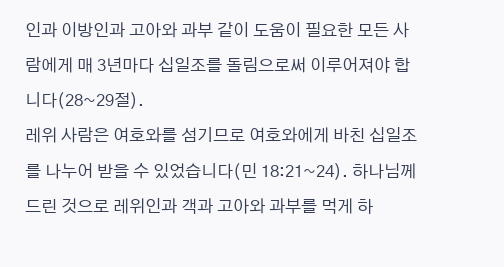인과 이방인과 고아와 과부 같이 도움이 필요한 모든 사람에게 매 3년마다 십일조를 돌림으로써 이루어져야 합니다(28~29절).
레위 사람은 여호와를 섬기므로 여호와에게 바친 십일조를 나누어 받을 수 있었습니다(민 18:21~24). 하나님께 드린 것으로 레위인과 객과 고아와 과부를 먹게 하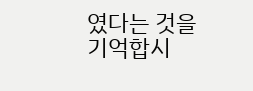였다는 것을 기억합시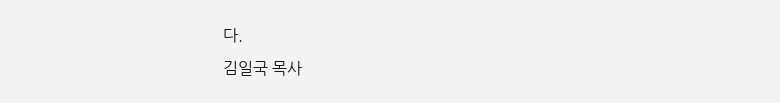다.
김일국 목사